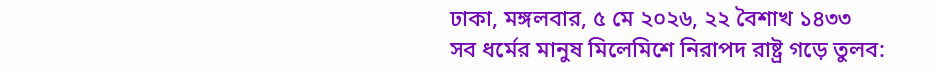ঢাকা, মঙ্গলবার, ৫ মে ২০২৬, ২২ বৈশাখ ১৪৩৩
সব ধর্মের মানুষ মিলেমিশে নিরাপদ রাষ্ট্র গড়ে তুলব: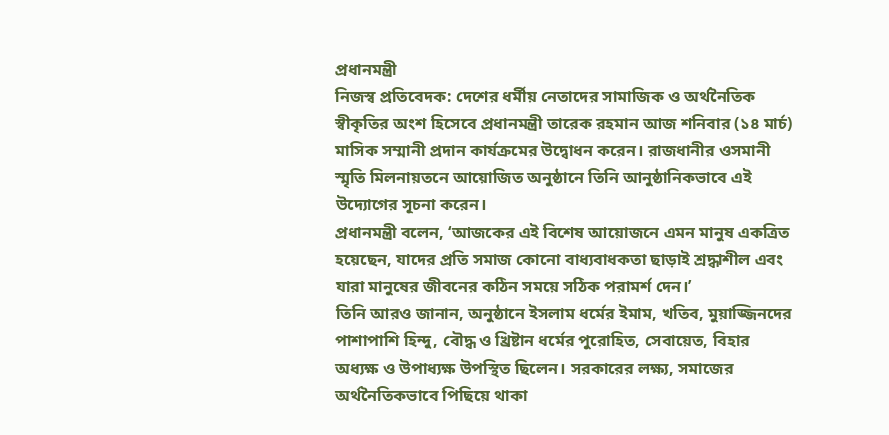প্রধানমন্ত্রী
নিজস্ব প্রতিবেদক: দেশের ধর্মীয় নেতাদের সামাজিক ও অর্থনৈতিক স্বীকৃতির অংশ হিসেবে প্রধানমন্ত্রী তারেক রহমান আজ শনিবার (১৪ মার্চ) মাসিক সম্মানী প্রদান কার্যক্রমের উদ্বোধন করেন। রাজধানীর ওসমানী স্মৃতি মিলনায়তনে আয়োজিত অনুষ্ঠানে তিনি আনুষ্ঠানিকভাবে এই উদ্যোগের সূচনা করেন।
প্রধানমন্ত্রী বলেন, ‘আজকের এই বিশেষ আয়োজনে এমন মানুষ একত্রিত হয়েছেন, যাদের প্রতি সমাজ কোনো বাধ্যবাধকতা ছাড়াই শ্রদ্ধাশীল এবং যারা মানুষের জীবনের কঠিন সময়ে সঠিক পরামর্শ দেন।’
তিনি আরও জানান, অনুষ্ঠানে ইসলাম ধর্মের ইমাম, খতিব, মুয়াজ্জিনদের পাশাপাশি হিন্দু, বৌদ্ধ ও খ্রিষ্টান ধর্মের পুরোহিত, সেবায়েত, বিহার অধ্যক্ষ ও উপাধ্যক্ষ উপস্থিত ছিলেন। সরকারের লক্ষ্য, সমাজের অর্থনৈতিকভাবে পিছিয়ে থাকা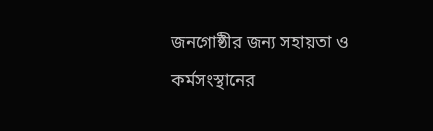জনগোষ্ঠীর জন্য সহায়তা ও কর্মসংস্থানের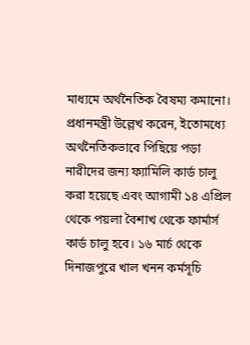মাধ্যমে অর্থনৈতিক বৈষম্য কমানো।
প্রধানমন্ত্রী উল্লেখ করেন, ইতোমধ্যে অর্থনৈতিকভাবে পিছিয়ে পড়া নারীদের জন্য ফ্যামিলি কার্ড চালু করা হয়েছে এবং আগামী ১৪ এপ্রিল থেকে পয়লা বৈশাখ থেকে ফার্মার্স কার্ড চালু হবে। ১৬ মার্চ থেকে দিনাজপুরে খাল খনন কর্মসূচি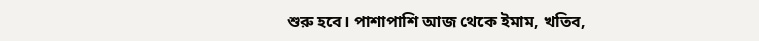শুরু হবে। পাশাপাশি আজ থেকে ইমাম, খতিব,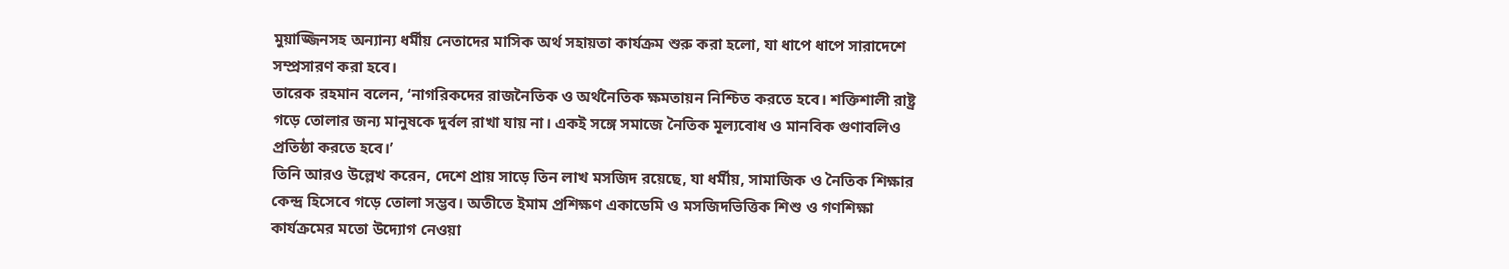মুয়াজ্জিনসহ অন্যান্য ধর্মীয় নেতাদের মাসিক অর্থ সহায়তা কার্যক্রম শুরু করা হলো, যা ধাপে ধাপে সারাদেশে সম্প্রসারণ করা হবে।
তারেক রহমান বলেন, ‘নাগরিকদের রাজনৈতিক ও অর্থনৈতিক ক্ষমতায়ন নিশ্চিত করতে হবে। শক্তিশালী রাষ্ট্র গড়ে তোলার জন্য মানুষকে দুর্বল রাখা যায় না। একই সঙ্গে সমাজে নৈতিক মূল্যবোধ ও মানবিক গুণাবলিও প্রতিষ্ঠা করতে হবে।’
তিনি আরও উল্লেখ করেন, দেশে প্রায় সাড়ে তিন লাখ মসজিদ রয়েছে, যা ধর্মীয়, সামাজিক ও নৈতিক শিক্ষার কেন্দ্র হিসেবে গড়ে তোলা সম্ভব। অতীতে ইমাম প্রশিক্ষণ একাডেমি ও মসজিদভিত্তিক শিশু ও গণশিক্ষা কার্যক্রমের মতো উদ্যোগ নেওয়া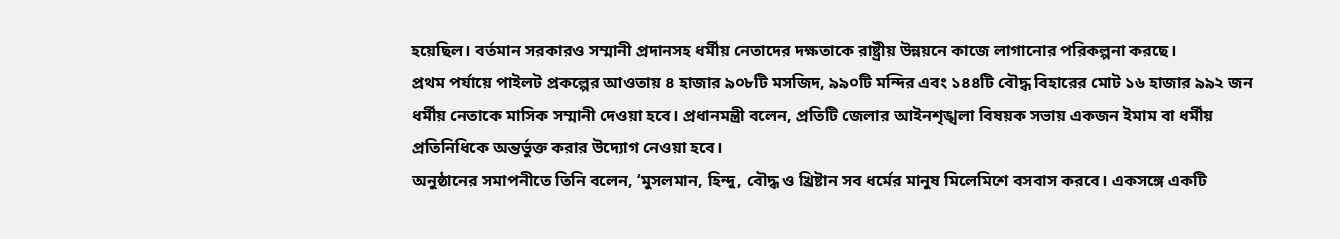হয়েছিল। বর্তমান সরকারও সম্মানী প্রদানসহ ধর্মীয় নেতাদের দক্ষতাকে রাষ্ট্রীয় উন্নয়নে কাজে লাগানোর পরিকল্পনা করছে।
প্রথম পর্যায়ে পাইলট প্রকল্পের আওতায় ৪ হাজার ৯০৮টি মসজিদ, ৯৯০টি মন্দির এবং ১৪৪টি বৌদ্ধ বিহারের মোট ১৬ হাজার ৯৯২ জন ধর্মীয় নেতাকে মাসিক সম্মানী দেওয়া হবে। প্রধানমন্ত্রী বলেন, প্রতিটি জেলার আইনশৃঙ্খলা বিষয়ক সভায় একজন ইমাম বা ধর্মীয় প্রতিনিধিকে অন্তর্ভুক্ত করার উদ্যোগ নেওয়া হবে।
অনুষ্ঠানের সমাপনীতে তিনি বলেন, ‘মুসলমান, হিন্দু, বৌদ্ধ ও খ্রিষ্টান সব ধর্মের মানুষ মিলেমিশে বসবাস করবে। একসঙ্গে একটি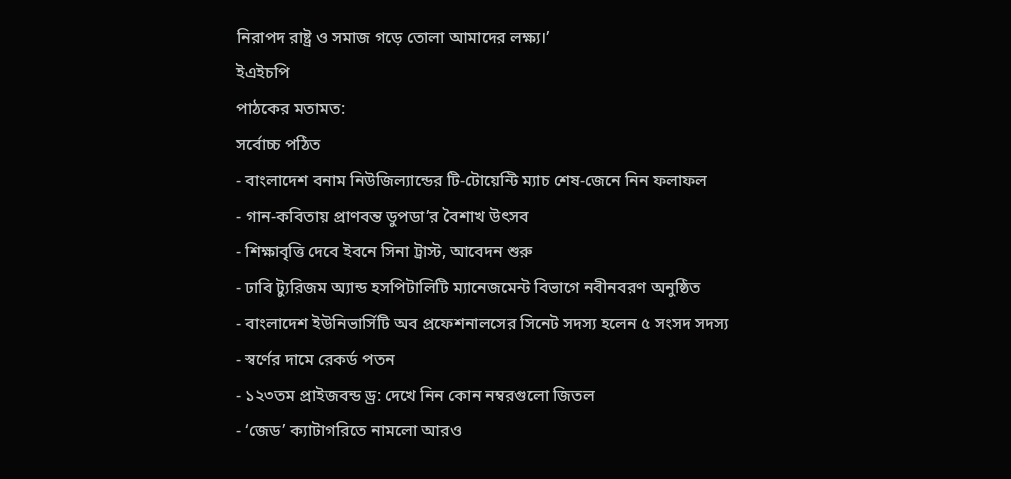নিরাপদ রাষ্ট্র ও সমাজ গড়ে তোলা আমাদের লক্ষ্য।’
ইএইচপি
পাঠকের মতামত:
সর্বোচ্চ পঠিত
- বাংলাদেশ বনাম নিউজিল্যান্ডের টি-টোয়েন্টি ম্যাচ শেষ-জেনে নিন ফলাফল
- গান-কবিতায় প্রাণবন্ত ডুপডা’র বৈশাখ উৎসব
- শিক্ষাবৃত্তি দেবে ইবনে সিনা ট্রাস্ট, আবেদন শুরু
- ঢাবি ট্যুরিজম অ্যান্ড হসপিটালিটি ম্যানেজমেন্ট বিভাগে নবীনবরণ অনুষ্ঠিত
- বাংলাদেশ ইউনিভার্সিটি অব প্রফেশনালসের সিনেট সদস্য হলেন ৫ সংসদ সদস্য
- স্বর্ণের দামে রেকর্ড পতন
- ১২৩তম প্রাইজবন্ড ড্র: দেখে নিন কোন নম্বরগুলো জিতল
- ‘জেড’ ক্যাটাগরিতে নামলো আরও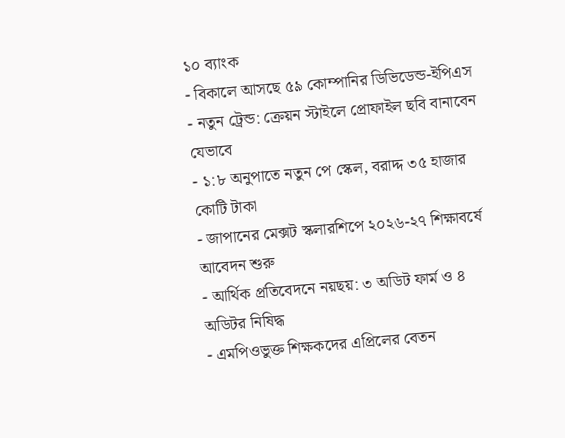১০ ব্যাংক
- বিকালে আসছে ৫৯ কোম্পানির ডিভিডেন্ড-ইপিএস
- নতুন ট্রেন্ড: ক্রেয়ন স্টাইলে প্রোফাইল ছবি বানাবেন যেভাবে
- ১:৮ অনুপাতে নতুন পে স্কেল, বরাদ্দ ৩৫ হাজার কোটি টাকা
- জাপানের মেক্সট স্কলারশিপে ২০২৬-২৭ শিক্ষাবর্ষে আবেদন শুরু
- আর্থিক প্রতিবেদনে নয়ছয়: ৩ অডিট ফার্ম ও ৪ অডিটর নিষিদ্ধ
- এমপিওভুক্ত শিক্ষকদের এপ্রিলের বেতন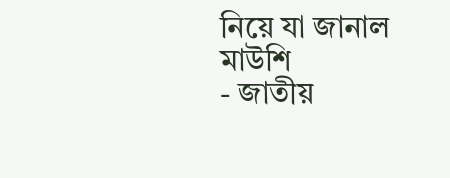নিয়ে যা জানাল মাউশি
- জাতীয়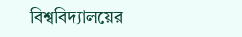বিশ্ববিদ্যালয়ের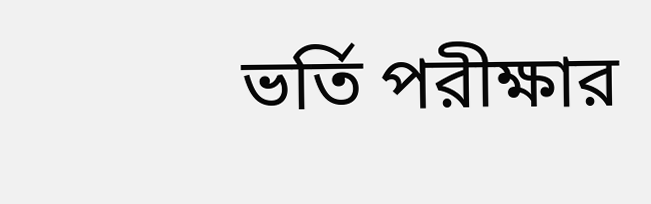ভর্তি পরীক্ষার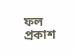ফল প্রকাশ